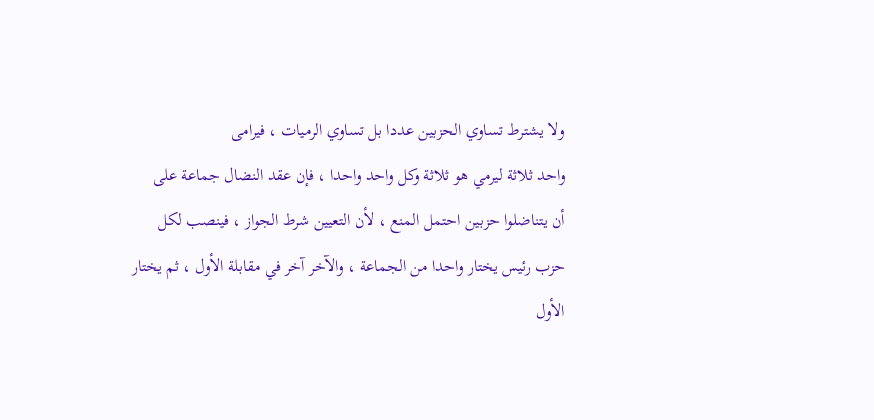ولا يشترط تساوي الحزبين عددا بل تساوي الرميات ، فيرامى
واحد ثلاثة ليرمي هو ثلاثة وكل واحد واحدا ، فإن عقد النضال جماعة على
أن يتناضلوا حزبين احتمل المنع ، لأن التعيين شرط الجواز ، فينصب لكل
حزب رئيس يختار واحدا من الجماعة ، والآخر آخر في مقابلة الأول ، ثم يختار
الأول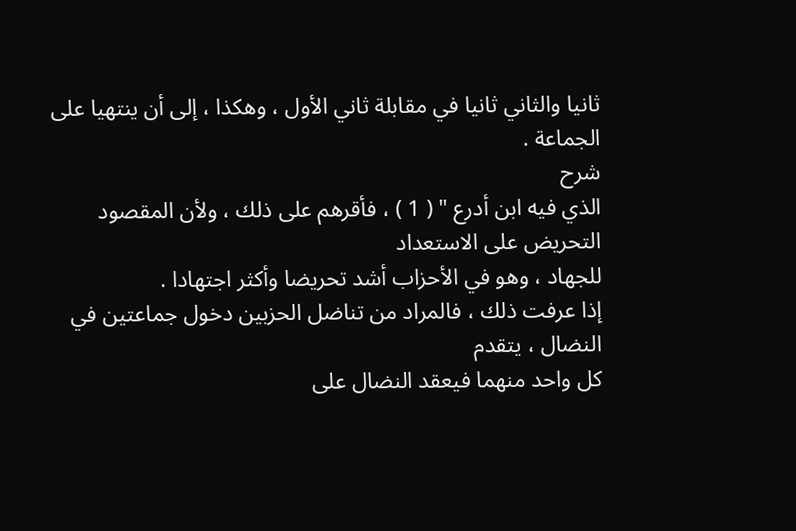ثانيا والثاني ثانيا في مقابلة ثاني الأول ، وهكذا ، إلى أن ينتهيا على
الجماعة .
شرح
الذي فيه ابن أدرع " ( 1 ) ، فأقرهم على ذلك ، ولأن المقصود التحريض على الاستعداد
للجهاد ، وهو في الأحزاب أشد تحريضا وأكثر اجتهادا .
إذا عرفت ذلك ، فالمراد من تناضل الحزبين دخول جماعتين في النضال ، يتقدم
كل واحد منهما فيعقد النضال على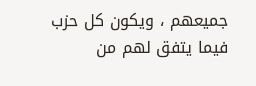جميعهم ، ويكون كل حزب فيما يتفق لهم من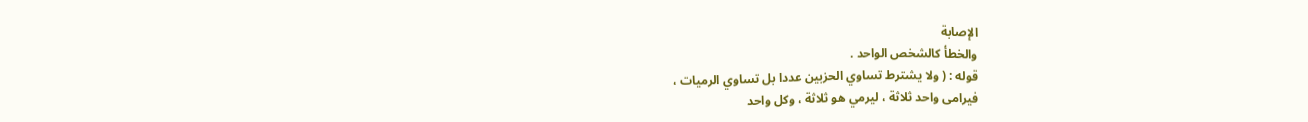الإصابة
والخطأ كالشخص الواحد .
قوله : ( ولا يشترط تساوي الحزبين عددا بل تساوي الرميات ،
فيرامى واحد ثلاثة ، ليرمي هو ثلاثة ، وكل واحد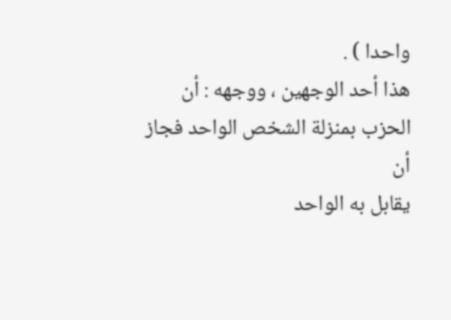واحدا ) .
هذا أحد الوجهين ، ووجهه : أن الحزب بمنزلة الشخص الواحد فجاز أن
يقابل به الواحد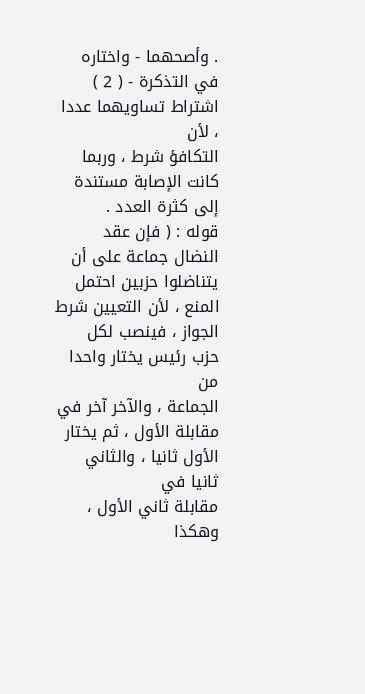. وأصحهما - واختاره في التذكرة - ( 2 ) اشتراط تساويهما عددا ، لأن
التكافؤ شرط ، وربما كانت الإصابة مستندة إلى كثرة العدد .
قوله : ( فإن عقد النضال جماعة على أن يتناضلوا حزبين احتمل
المنع ، لأن التعيين شرط الجواز ، فينصب لكل حزب رئيس يختار واحدا من
الجماعة ، والآخر آخر في مقابلة الأول ، ثم يختار الأول ثانيا ، والثاني ثانيا في
مقابلة ثاني الأول ، وهكذا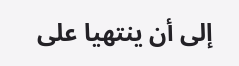إلى أن ينتهيا على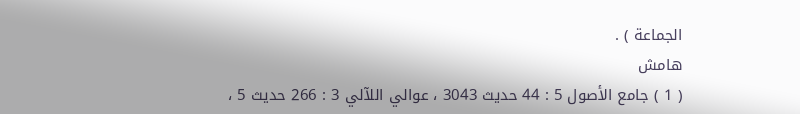الجماعة ) .
هامش
( 1 ) جامع الأصول 5 : 44 حديث 3043 ، عوالي اللآلي 3 : 266 حديث 5 ،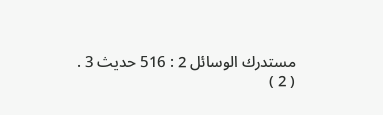مستدرك الوسائل 2 : 516 حديث 3 .
( 2 )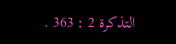التذكرة 2 : 363 .